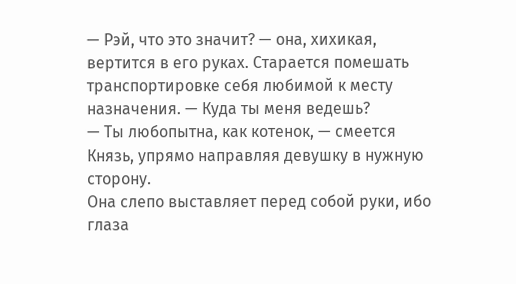— Рэй, что это значит? — она, хихикая, вертится в его руках. Старается помешать транспортировке себя любимой к месту назначения. — Куда ты меня ведешь?
— Ты любопытна, как котенок, — смеется Князь, упрямо направляя девушку в нужную сторону.
Она слепо выставляет перед собой руки, ибо глаза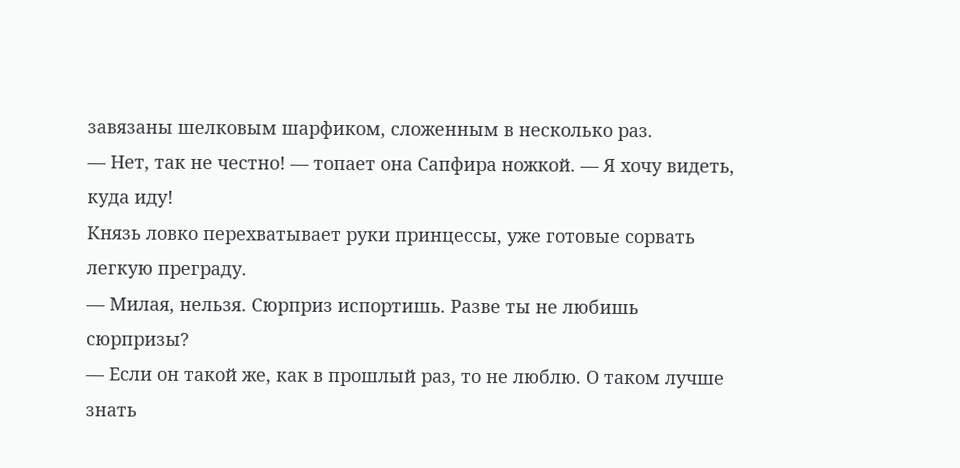завязаны шелковым шарфиком, сложенным в несколько раз.
— Нет, так не честно! — топает она Сапфира ножкой. — Я хочу видеть, куда иду!
Князь ловко перехватывает руки принцессы, уже готовые сорвать легкую преграду.
— Милая, нельзя. Сюрприз испортишь. Разве ты не любишь сюрпризы?
— Если он такой же, как в прошлый раз, то не люблю. О таком лучше знать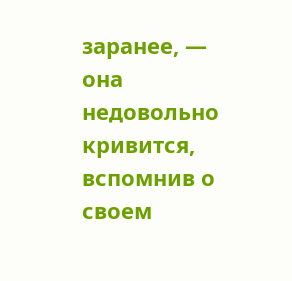заранее, — она недовольно кривится, вспомнив о своем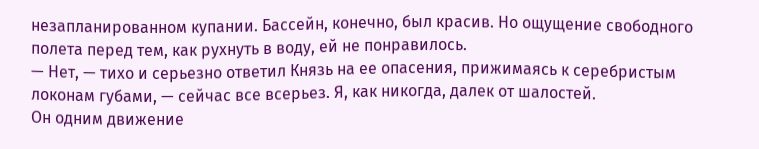незапланированном купании. Бассейн, конечно, был красив. Но ощущение свободного полета перед тем, как рухнуть в воду, ей не понравилось.
— Нет, — тихо и серьезно ответил Князь на ее опасения, прижимаясь к серебристым локонам губами, — сейчас все всерьез. Я, как никогда, далек от шалостей.
Он одним движение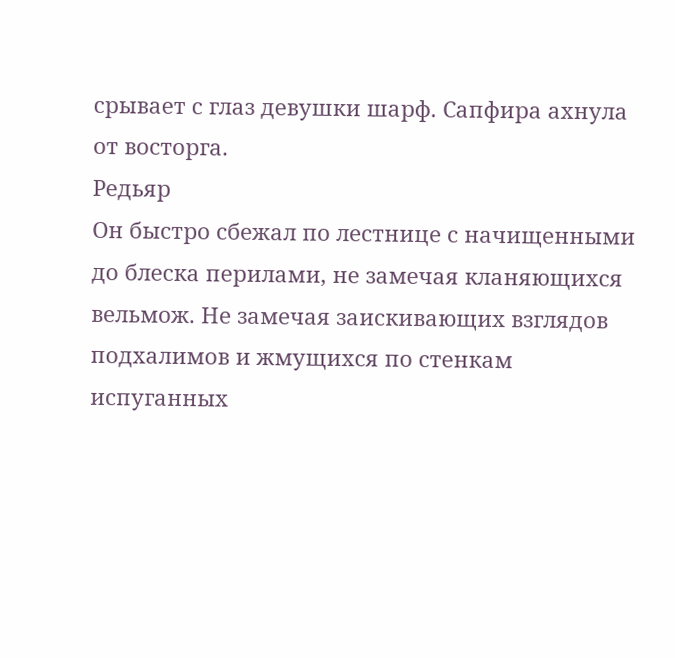срывает с глаз девушки шарф. Сапфира ахнула от восторга.
Редьяр
Он быстро сбежал по лестнице с начищенными до блеска перилами, не замечая кланяющихся вельмож. Не замечая заискивающих взглядов подхалимов и жмущихся по стенкам испуганных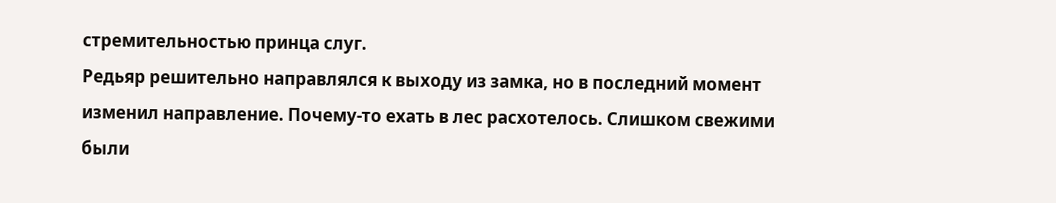стремительностью принца слуг.
Редьяр решительно направлялся к выходу из замка, но в последний момент изменил направление. Почему-то ехать в лес расхотелось. Слишком свежими были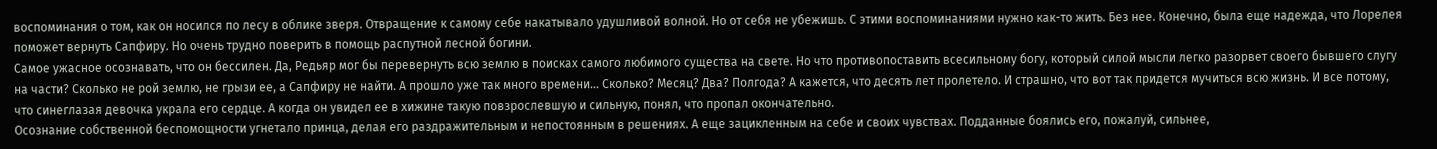воспоминания о том, как он носился по лесу в облике зверя. Отвращение к самому себе накатывало удушливой волной. Но от себя не убежишь. С этими воспоминаниями нужно как-то жить. Без нее. Конечно, была еще надежда, что Лорелея поможет вернуть Сапфиру. Но очень трудно поверить в помощь распутной лесной богини.
Самое ужасное осознавать, что он бессилен. Да, Редьяр мог бы перевернуть всю землю в поисках самого любимого существа на свете. Но что противопоставить всесильному богу, который силой мысли легко разорвет своего бывшего слугу на части? Сколько не рой землю, не грызи ее, а Сапфиру не найти. А прошло уже так много времени… Сколько? Месяц? Два? Полгода? А кажется, что десять лет пролетело. И страшно, что вот так придется мучиться всю жизнь. И все потому, что синеглазая девочка украла его сердце. А когда он увидел ее в хижине такую повзрослевшую и сильную, понял, что пропал окончательно.
Осознание собственной беспомощности угнетало принца, делая его раздражительным и непостоянным в решениях. А еще зацикленным на себе и своих чувствах. Подданные боялись его, пожалуй, сильнее,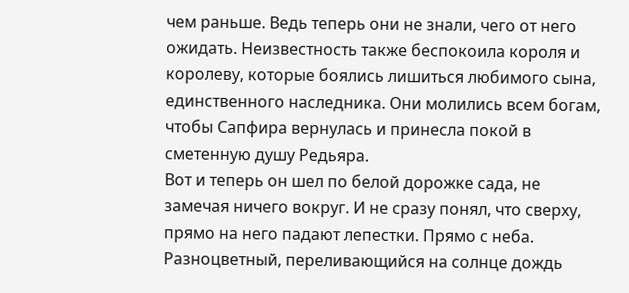чем раньше. Ведь теперь они не знали, чего от него ожидать. Неизвестность также беспокоила короля и королеву, которые боялись лишиться любимого сына, единственного наследника. Они молились всем богам, чтобы Сапфира вернулась и принесла покой в сметенную душу Редьяра.
Вот и теперь он шел по белой дорожке сада, не замечая ничего вокруг. И не сразу понял, что сверху, прямо на него падают лепестки. Прямо с неба. Разноцветный, переливающийся на солнце дождь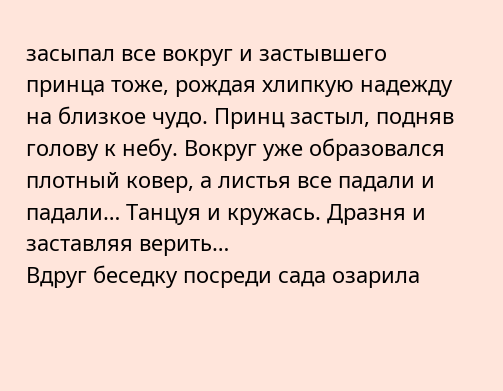засыпал все вокруг и застывшего принца тоже, рождая хлипкую надежду на близкое чудо. Принц застыл, подняв голову к небу. Вокруг уже образовался плотный ковер, а листья все падали и падали… Танцуя и кружась. Дразня и заставляя верить…
Вдруг беседку посреди сада озарила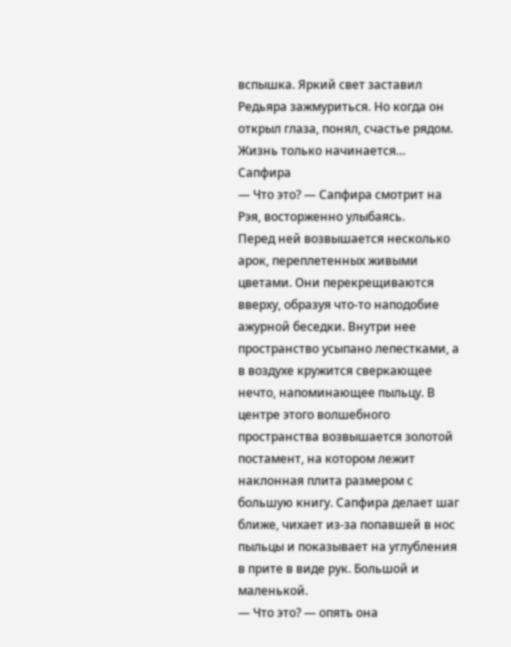вспышка. Яркий свет заставил Редьяра зажмуриться. Но когда он открыл глаза, понял, счастье рядом. Жизнь только начинается…
Сапфира
— Что это? — Сапфира смотрит на Рэя, восторженно улыбаясь.
Перед ней возвышается несколько арок, переплетенных живыми цветами. Они перекрещиваются вверху, образуя что-то наподобие ажурной беседки. Внутри нее пространство усыпано лепестками, а в воздухе кружится сверкающее нечто, напоминающее пыльцу. В центре этого волшебного пространства возвышается золотой постамент, на котором лежит наклонная плита размером с большую книгу. Сапфира делает шаг ближе, чихает из-за попавшей в нос пыльцы и показывает на углубления в прите в виде рук. Большой и маленькой.
— Что это? — опять она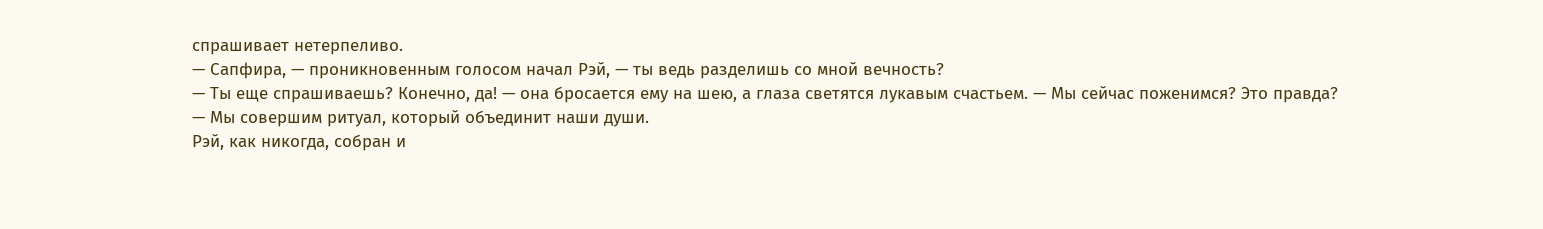спрашивает нетерпеливо.
— Сапфира, — проникновенным голосом начал Рэй, — ты ведь разделишь со мной вечность?
— Ты еще спрашиваешь? Конечно, да! — она бросается ему на шею, а глаза светятся лукавым счастьем. — Мы сейчас поженимся? Это правда?
— Мы совершим ритуал, который объединит наши души.
Рэй, как никогда, собран и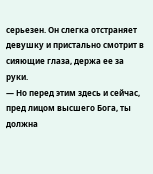серьезен. Он слегка отстраняет девушку и пристально смотрит в сияющие глаза, держа ее за руки.
— Но перед этим здесь и сейчас, пред лицом высшего Бога, ты должна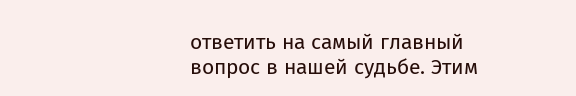ответить на самый главный вопрос в нашей судьбе. Этим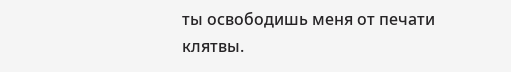ты освободишь меня от печати клятвы.